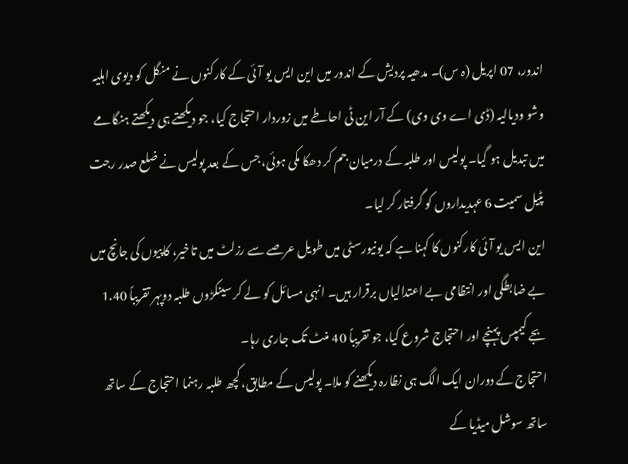اندور، 07 اپریل (ہ س)۔ مدھیہ پردیش کے اندور میں این ایس یو آئی کے کارکنوں نے منگل کو دیوی اہلیہ وشو ودیالیہ (ڈی اے وی وی) کے آر این ٹی احاطے میں زوردار احتجاج کیا، جو دیکھتے ہی دیکھتے ہنگامے میں تبدیل ہو گیا۔ پولیس اور طلبہ کے درمیان جم کر دھکا مکی ہوئی، جس کے بعد پولیس نے ضلع صدر رجت پٹیل سمیت 6 عہدیداروں کو گرفتار کر لیا۔
این ایس یو آئی کارکنوں کا کہنا ہے کہ یونیورسٹی میں طویل عرصے سے رزلٹ میں تاخیر، کاپیوں کی جانچ میں بے ضابطگی اور انتظامی بے اعتدالیاں برقرار ہیں۔ انہی مسائل کو لے کر سینکڑوں طلبہ دوپہر تقریباً 1.40 بجے کیمپس پہنچے اور احتجاج شروع کیا، جو تقریباً 40 منٹ تک جاری رہا۔
احتجاج کے دوران ایک الگ ہی نظارہ دیکھنے کو ملا۔ پولیس کے مطابق، کچھ طلبہ رہنما احتجاج کے ساتھ ساتھ سوشل میڈیا کے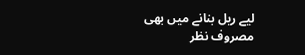لیے ریل بنانے میں بھی مصروف نظر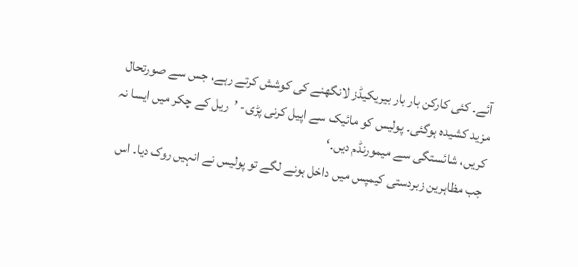آئے۔ کئی کارکن بار بار بیریکیڈز لانگھنے کی کوشش کرتے رہے، جس سے صورتحال مزید کشیدہ ہوگئی۔ پولیس کو مائیک سے اپیل کرنی پڑی- ’ریل کے چکر میں ایسا نہ کریں، شائستگی سے میمورنڈم دیں۔‘
جب مظاہرین زبردستی کیمپس میں داخل ہونے لگے تو پولیس نے انہیں روک دیا۔ اس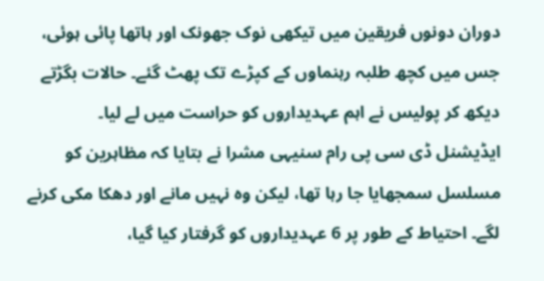دوران دونوں فریقین میں تیکھی نوک جھونک اور ہاتھا پائی ہوئی، جس میں کچھ طلبہ رہنماوں کے کپڑے تک پھٹ گئے۔ حالات بگڑتے دیکھ کر پولیس نے اہم عہدیداروں کو حراست میں لے لیا۔
ایڈیشنل ڈی سی پی رام سنیہی مشرا نے بتایا کہ مظاہرین کو مسلسل سمجھایا جا رہا تھا، لیکن وہ نہیں مانے اور دھکا مکی کرنے لگے۔ احتیاط کے طور پر 6 عہدیداروں کو گرفتار کیا گیا،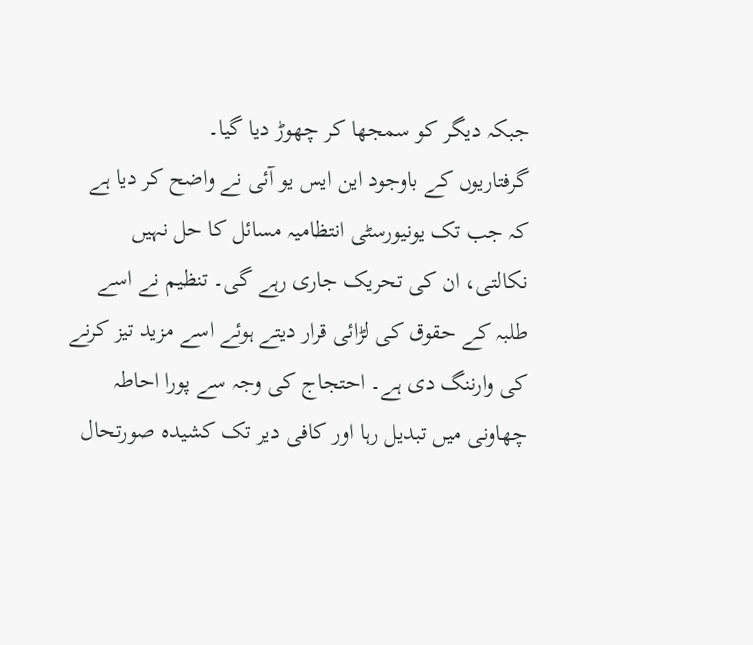جبکہ دیگر کو سمجھا کر چھوڑ دیا گیا۔
گرفتاریوں کے باوجود این ایس یو آئی نے واضح کر دیا ہے کہ جب تک یونیورسٹی انتظامیہ مسائل کا حل نہیں نکالتی، ان کی تحریک جاری رہے گی۔ تنظیم نے اسے طلبہ کے حقوق کی لڑائی قرار دیتے ہوئے اسے مزید تیز کرنے کی وارننگ دی ہے۔ احتجاج کی وجہ سے پورا احاطہ چھاونی میں تبدیل رہا اور کافی دیر تک کشیدہ صورتحال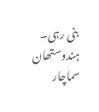بنی رہی۔
ہندوستھان سماچار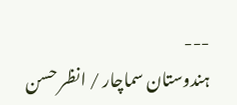---
ہندوستان سماچار / انظر حسن